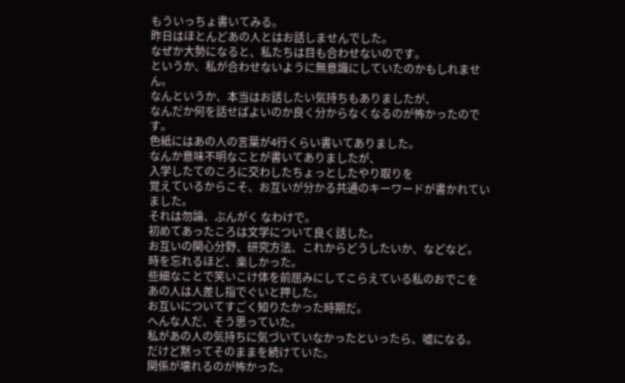もういっちょ書いてみる。
昨日はほとんどあの人とはお話しませんでした。
なぜか大勢になると、私たちは目も合わせないのです。
というか、私が合わせないように無意識にしていたのかもしれません。
なんというか、本当はお話したい気持ちもありましたが、
なんだか何を話せばよいのか良く分からなくなるのが怖かったのです。
色紙にはあの人の言葉が4行くらい書いてありました。
なんか意味不明なことが書いてありましたが、
入学したてのころに交わしたちょっとしたやり取りを
覚えているからこそ、お互いが分かる共通のキーワードが書かれていました。
それは勿論、ぶんがく なわけで。
初めてあったころは文学について良く話した。
お互いの関心分野、研究方法、これからどうしたいか、などなど。
時を忘れるほど、楽しかった。
些細なことで笑いこけ体を前屈みにしてこらえている私のおでこを
あの人は人差し指でぐいと押した。
お互いについてすごく知りたかった時期だ。
へんな人だ、そう思っていた。
私があの人の気持ちに気づいていなかったといったら、嘘になる。
だけど黙ってそのままを続けていた。
関係が壊れるのが怖かった。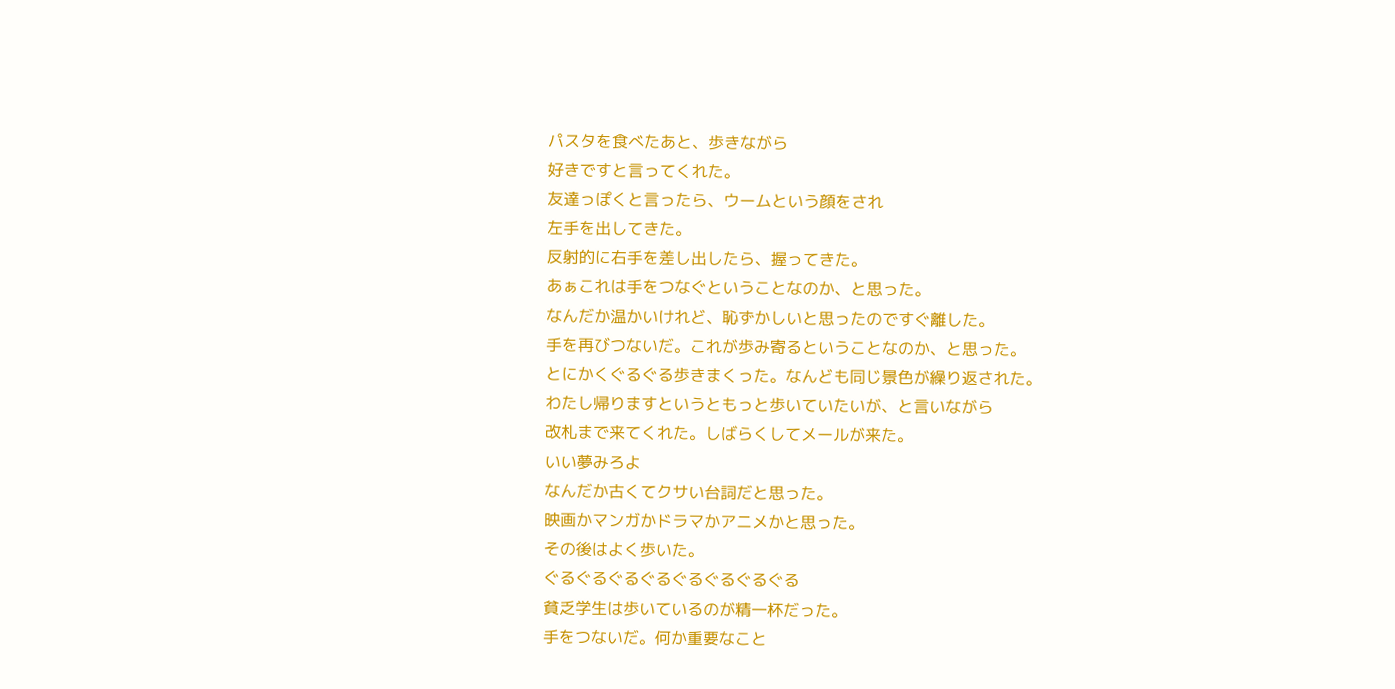パスタを食べたあと、歩きながら
好きですと言ってくれた。
友達っぽくと言ったら、ウームという顔をされ
左手を出してきた。
反射的に右手を差し出したら、握ってきた。
あぁこれは手をつなぐということなのか、と思った。
なんだか温かいけれど、恥ずかしいと思ったのですぐ離した。
手を再びつないだ。これが歩み寄るということなのか、と思った。
とにかくぐるぐる歩きまくった。なんども同じ景色が繰り返された。
わたし帰りますというともっと歩いていたいが、と言いながら
改札まで来てくれた。しばらくしてメールが来た。
いい夢みろよ
なんだか古くてクサい台詞だと思った。
映画かマンガかドラマかアニメかと思った。
その後はよく歩いた。
ぐるぐるぐるぐるぐるぐるぐるぐる
貧乏学生は歩いているのが精一杯だった。
手をつないだ。何か重要なこと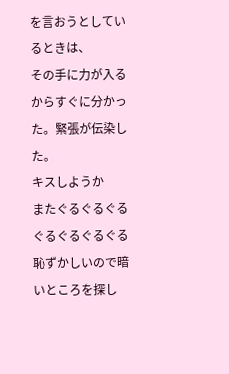を言おうとしているときは、
その手に力が入るからすぐに分かった。緊張が伝染した。
キスしようか
またぐるぐるぐるぐるぐるぐるぐる
恥ずかしいので暗いところを探し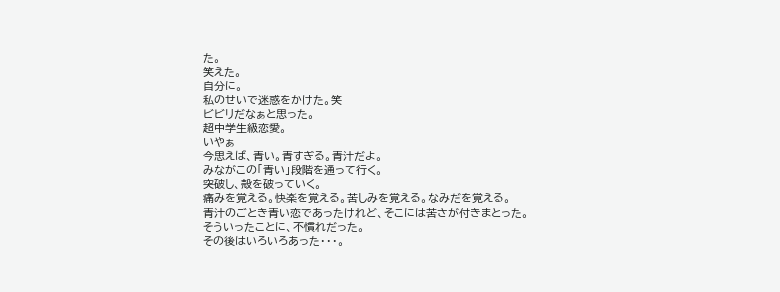た。
笑えた。
自分に。
私のせいで迷惑をかけた。笑
ビビリだなぁと思った。
超中学生級恋愛。
いやぁ
今思えば、青い。青すぎる。青汁だよ。
みながこの「青い」段階を通って行く。
突破し、殻を破っていく。
痛みを覚える。快楽を覚える。苦しみを覚える。なみだを覚える。
青汁のごとき青い恋であったけれど、そこには苦さが付きまとった。
そういったことに、不慣れだった。
その後はいろいろあった・・・。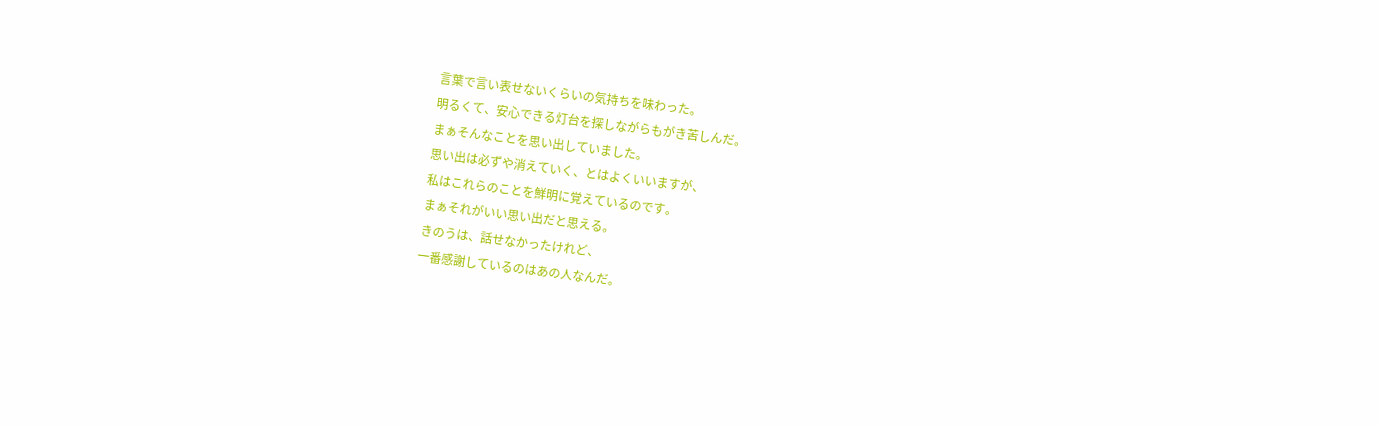言葉で言い表せないくらいの気持ちを味わった。
明るくて、安心できる灯台を探しながらもがき苦しんだ。
まぁそんなことを思い出していました。
思い出は必ずや消えていく、とはよくいいますが、
私はこれらのことを鮮明に覚えているのです。
まぁそれがいい思い出だと思える。
きのうは、話せなかったけれど、
一番感謝しているのはあの人なんだ。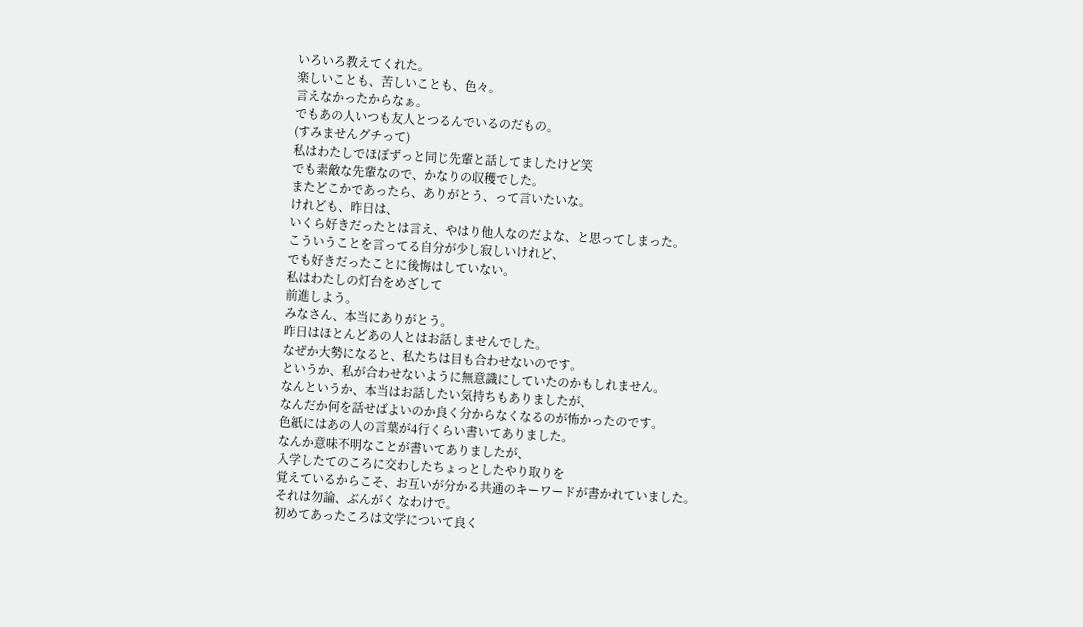いろいろ教えてくれた。
楽しいことも、苦しいことも、色々。
言えなかったからなぁ。
でもあの人いつも友人とつるんでいるのだもの。
(すみませんグチって)
私はわたしでほぼずっと同じ先輩と話してましたけど笑
でも素敵な先輩なので、かなりの収穫でした。
またどこかであったら、ありがとう、って言いたいな。
けれども、昨日は、
いくら好きだったとは言え、やはり他人なのだよな、と思ってしまった。
こういうことを言ってる自分が少し寂しいけれど、
でも好きだったことに後悔はしていない。
私はわたしの灯台をめざして
前進しよう。
みなさん、本当にありがとう。
昨日はほとんどあの人とはお話しませんでした。
なぜか大勢になると、私たちは目も合わせないのです。
というか、私が合わせないように無意識にしていたのかもしれません。
なんというか、本当はお話したい気持ちもありましたが、
なんだか何を話せばよいのか良く分からなくなるのが怖かったのです。
色紙にはあの人の言葉が4行くらい書いてありました。
なんか意味不明なことが書いてありましたが、
入学したてのころに交わしたちょっとしたやり取りを
覚えているからこそ、お互いが分かる共通のキーワードが書かれていました。
それは勿論、ぶんがく なわけで。
初めてあったころは文学について良く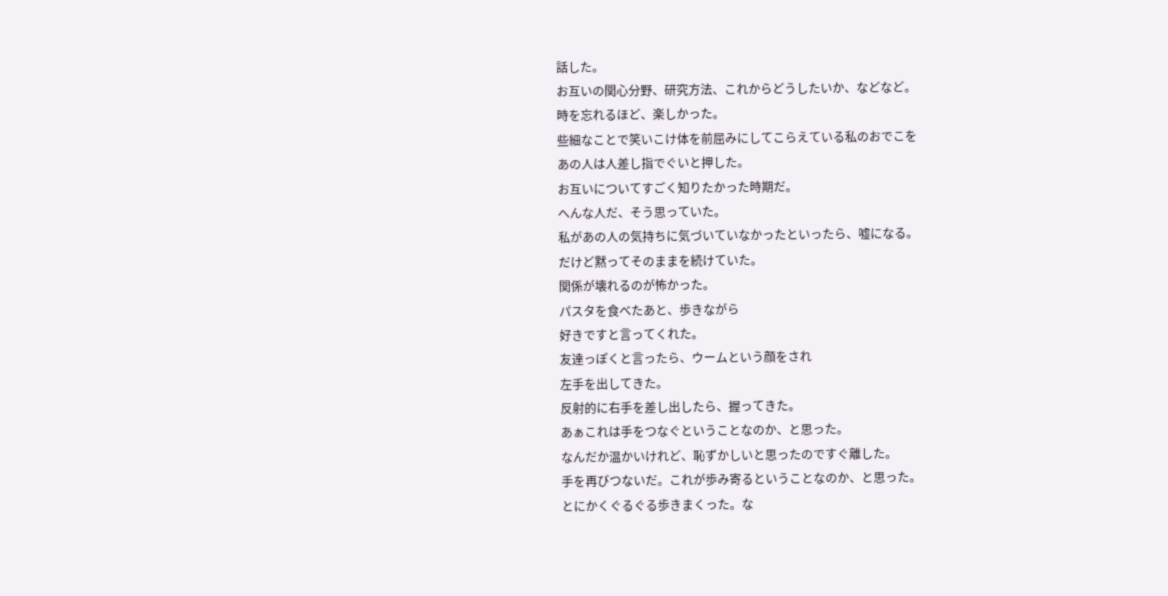話した。
お互いの関心分野、研究方法、これからどうしたいか、などなど。
時を忘れるほど、楽しかった。
些細なことで笑いこけ体を前屈みにしてこらえている私のおでこを
あの人は人差し指でぐいと押した。
お互いについてすごく知りたかった時期だ。
へんな人だ、そう思っていた。
私があの人の気持ちに気づいていなかったといったら、嘘になる。
だけど黙ってそのままを続けていた。
関係が壊れるのが怖かった。
パスタを食べたあと、歩きながら
好きですと言ってくれた。
友達っぽくと言ったら、ウームという顔をされ
左手を出してきた。
反射的に右手を差し出したら、握ってきた。
あぁこれは手をつなぐということなのか、と思った。
なんだか温かいけれど、恥ずかしいと思ったのですぐ離した。
手を再びつないだ。これが歩み寄るということなのか、と思った。
とにかくぐるぐる歩きまくった。な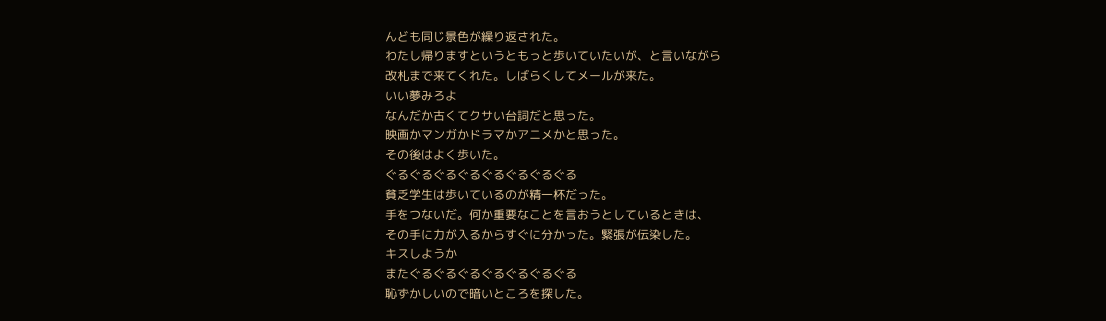んども同じ景色が繰り返された。
わたし帰りますというともっと歩いていたいが、と言いながら
改札まで来てくれた。しばらくしてメールが来た。
いい夢みろよ
なんだか古くてクサい台詞だと思った。
映画かマンガかドラマかアニメかと思った。
その後はよく歩いた。
ぐるぐるぐるぐるぐるぐるぐるぐる
貧乏学生は歩いているのが精一杯だった。
手をつないだ。何か重要なことを言おうとしているときは、
その手に力が入るからすぐに分かった。緊張が伝染した。
キスしようか
またぐるぐるぐるぐるぐるぐるぐる
恥ずかしいので暗いところを探した。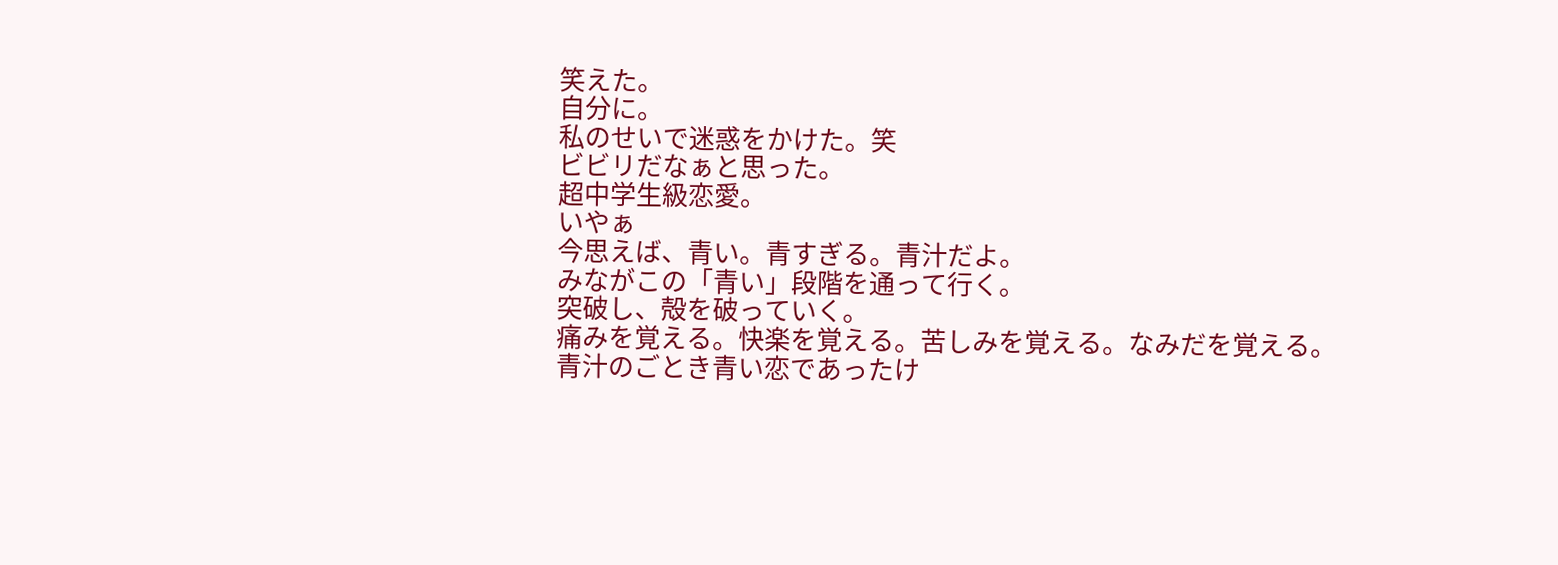笑えた。
自分に。
私のせいで迷惑をかけた。笑
ビビリだなぁと思った。
超中学生級恋愛。
いやぁ
今思えば、青い。青すぎる。青汁だよ。
みながこの「青い」段階を通って行く。
突破し、殻を破っていく。
痛みを覚える。快楽を覚える。苦しみを覚える。なみだを覚える。
青汁のごとき青い恋であったけ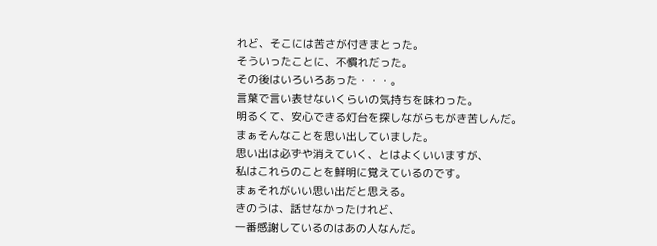れど、そこには苦さが付きまとった。
そういったことに、不慣れだった。
その後はいろいろあった・・・。
言葉で言い表せないくらいの気持ちを味わった。
明るくて、安心できる灯台を探しながらもがき苦しんだ。
まぁそんなことを思い出していました。
思い出は必ずや消えていく、とはよくいいますが、
私はこれらのことを鮮明に覚えているのです。
まぁそれがいい思い出だと思える。
きのうは、話せなかったけれど、
一番感謝しているのはあの人なんだ。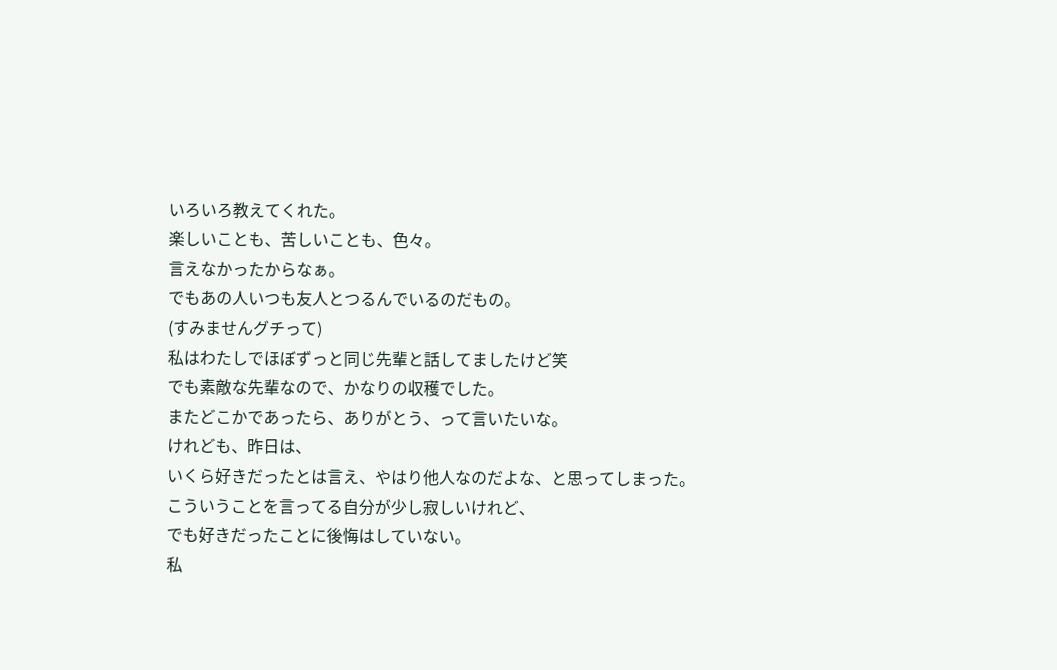いろいろ教えてくれた。
楽しいことも、苦しいことも、色々。
言えなかったからなぁ。
でもあの人いつも友人とつるんでいるのだもの。
(すみませんグチって)
私はわたしでほぼずっと同じ先輩と話してましたけど笑
でも素敵な先輩なので、かなりの収穫でした。
またどこかであったら、ありがとう、って言いたいな。
けれども、昨日は、
いくら好きだったとは言え、やはり他人なのだよな、と思ってしまった。
こういうことを言ってる自分が少し寂しいけれど、
でも好きだったことに後悔はしていない。
私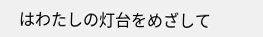はわたしの灯台をめざして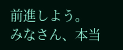前進しよう。
みなさん、本当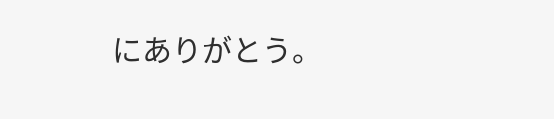にありがとう。